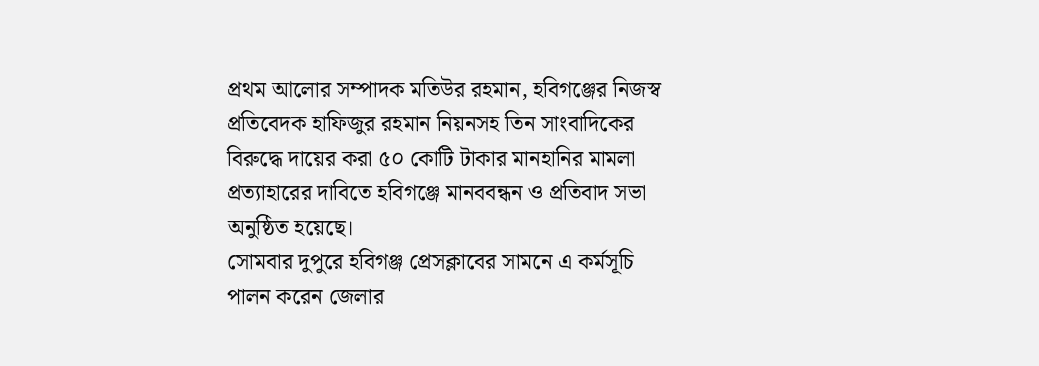প্রথম আলোর সম্পাদক মতিউর রহমান, হবিগঞ্জের নিজস্ব প্রতিবেদক হাফিজুর রহমান নিয়নসহ তিন সাংবাদিকের বিরুদ্ধে দায়ের করা ৫০ কোটি টাকার মানহানির মামলা প্রত্যাহারের দাবিতে হবিগঞ্জে মানববন্ধন ও প্রতিবাদ সভা অনুষ্ঠিত হয়েছে।
সোমবার দুপুরে হবিগঞ্জ প্রেসক্লাবের সামনে এ কর্মসূচি পালন করেন জেলার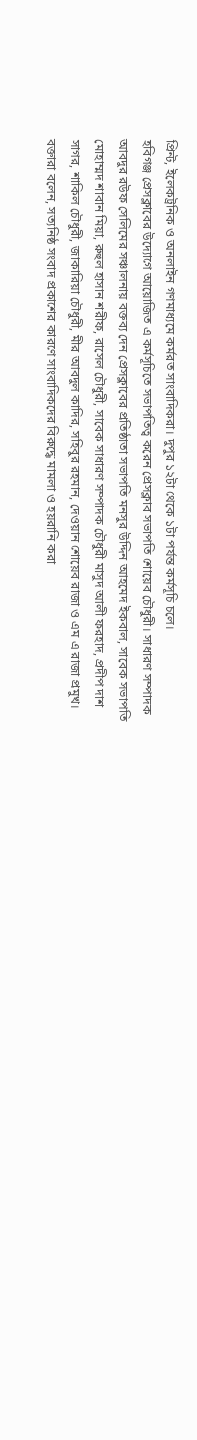প্রিন্ট, ইলেকট্রনিক ও অনলাইন গণমাধ্যমে কর্মরত সাংবাদিকরা। দুপুর ১২টা থেকে ১টা পর্যন্ত কর্মসূচি চলে।
হবিগঞ্জ প্রেসক্লাবের উদ্যোগে আয়োজিত এ কর্মসূচিতে সভাপতিত্ব করেন প্রেসক্লাব সভাপতি শোয়েব চৌধুরী। সাধারণ সম্পাদক আবদুর রউফ সেলিমের সঞ্চালনায় বক্তব্য দেন প্রেসক্লাবের প্রতিষ্ঠাতা সভাপতি মনসুর উদ্দিন আহমেদ ইকবাল, সাবেক সভাপতি মোহাম্মদ শাবান মিয়া, রুহুল হাসান শরীফ, রাসেল চৌধুরী, সাবেক সাধারণ সম্পাদক চৌধুরী মাসুদ আলী ফরহাদ, প্রদীপ দাশ সাগর, শাকিল চৌধুরী, জাকারিয়া চৌধুরী, মীর আবদুল কাদির, সহিবুর রহমান, দেওয়ান শোয়েব রাজা ও এম এ রাজা প্রমুখ।
বক্তারা বলেন, সত্যনিষ্ঠ সংবাদ প্রকাশের কারণে সাংবাদিকদের বিরুদ্ধে মামলা ও হয়রানি করা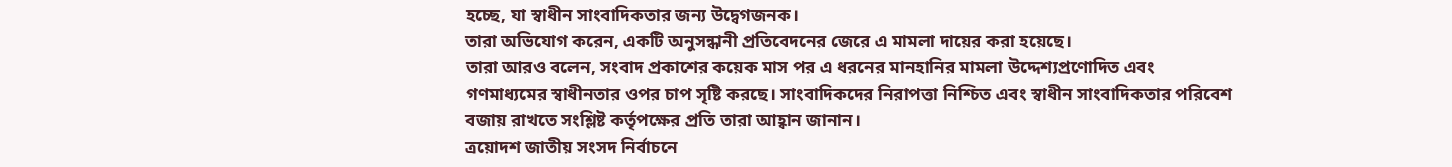হচ্ছে, যা স্বাধীন সাংবাদিকতার জন্য উদ্বেগজনক।
তারা অভিযোগ করেন, একটি অনুসন্ধানী প্রতিবেদনের জেরে এ মামলা দায়ের করা হয়েছে।
তারা আরও বলেন, সংবাদ প্রকাশের কয়েক মাস পর এ ধরনের মানহানির মামলা উদ্দেশ্যপ্রণোদিত এবং গণমাধ্যমের স্বাধীনতার ওপর চাপ সৃষ্টি করছে। সাংবাদিকদের নিরাপত্তা নিশ্চিত এবং স্বাধীন সাংবাদিকতার পরিবেশ বজায় রাখতে সংশ্লিষ্ট কর্তৃপক্ষের প্রতি তারা আহ্বান জানান।
ত্রয়োদশ জাতীয় সংসদ নির্বাচনে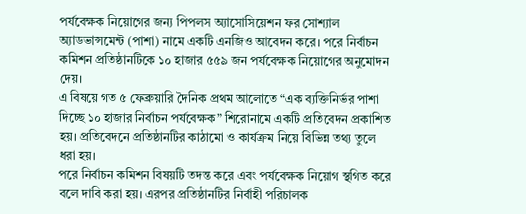পর্যবেক্ষক নিয়োগের জন্য পিপলস অ্যাসোসিয়েশন ফর সোশ্যাল অ্যাডভান্সমেন্ট (পাশা) নামে একটি এনজিও আবেদন করে। পরে নির্বাচন কমিশন প্রতিষ্ঠানটিকে ১০ হাজার ৫৫৯ জন পর্যবেক্ষক নিয়োগের অনুমোদন দেয়।
এ বিষয়ে গত ৫ ফেব্রুয়ারি দৈনিক প্রথম আলোতে “এক ব্যক্তিনির্ভর পাশা দিচ্ছে ১০ হাজার নির্বাচন পর্যবেক্ষক” শিরোনামে একটি প্রতিবেদন প্রকাশিত হয়। প্রতিবেদনে প্রতিষ্ঠানটির কাঠামো ও কার্যক্রম নিয়ে বিভিন্ন তথ্য তুলে ধরা হয়।
পরে নির্বাচন কমিশন বিষয়টি তদন্ত করে এবং পর্যবেক্ষক নিয়োগ স্থগিত করে বলে দাবি করা হয়। এরপর প্রতিষ্ঠানটির নির্বাহী পরিচালক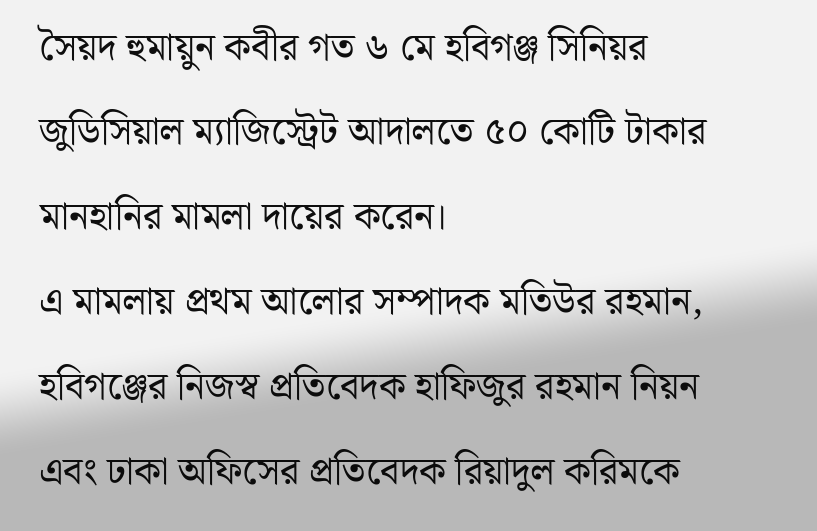সৈয়দ হুমায়ুন কবীর গত ৬ মে হবিগঞ্জ সিনিয়র জুডিসিয়াল ম্যাজিস্ট্রেট আদালতে ৫০ কোটি টাকার মানহানির মামলা দায়ের করেন।
এ মামলায় প্রথম আলোর সম্পাদক মতিউর রহমান, হবিগঞ্জের নিজস্ব প্রতিবেদক হাফিজুর রহমান নিয়ন এবং ঢাকা অফিসের প্রতিবেদক রিয়াদুল করিমকে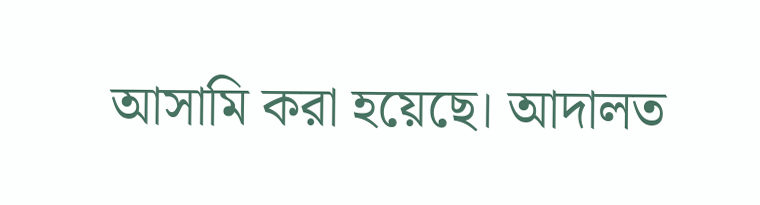আসামি করা হয়েছে। আদালত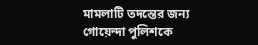মামলাটি তদন্তের জন্য গোয়েন্দা পুলিশকে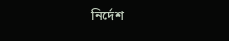নির্দেশ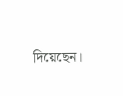দিয়েছেন।